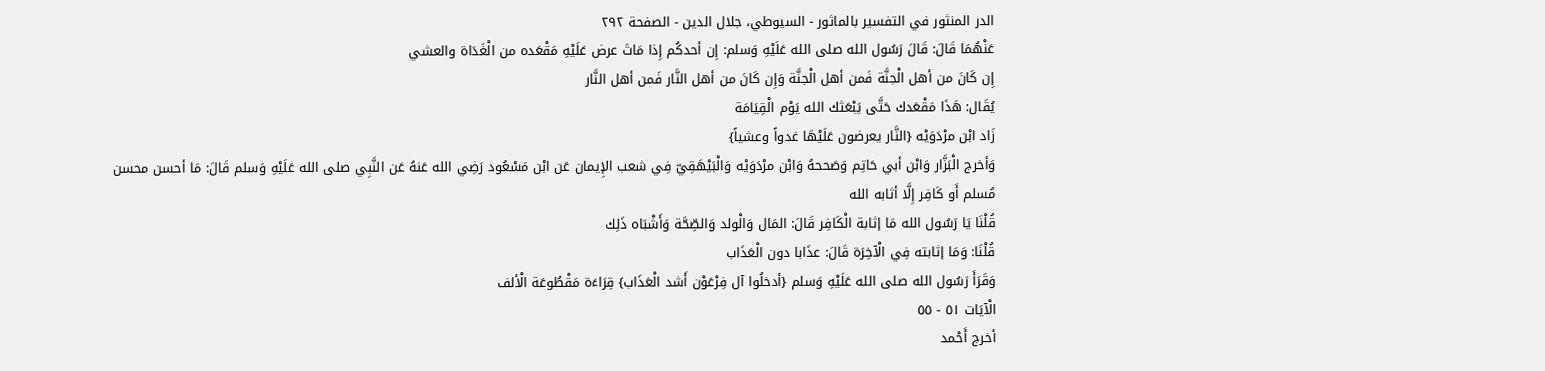الدر المنثور في التفسير بالماثور - السيوطي، جلال الدين - الصفحة ٢٩٢
عَنْهُمَا قَالَ: قَالَ رَسُول الله صلى الله عَلَيْهِ وَسلم: إِن أحدكُم إِذا مَاتَ عرض عَلَيْهِ مَقْعَده من الْغَدَاة والعشي
إِن كَانَ من أهل الْجنَّة فَمن أهل الْجنَّة وَإِن كَانَ من أهل النَّار فَمن أهل النَّار
يُقَال: هَذَا مَقْعَدك حَتَّى يَبْعَثك الله يَوْم الْقِيَامَة
زَاد ابْن مرْدَوَيْه {النَّار يعرضون عَلَيْهَا غدواً وعشياً}
وَأخرج الْبَزَّار وَابْن أبي حَاتِم وَصَححهُ وَابْن مرْدَوَيْه وَالْبَيْهَقِيّ فِي شعب الإِيمان عَن ابْن مَسْعُود رَضِي الله عَنهُ عَن النَّبِي صلى الله عَلَيْهِ وَسلم قَالَ: مَا أحسن محسن مُسلم أَو كَافِر إِلَّا أثابه الله
قُلْنَا يَا رَسُول الله مَا إثابة الْكَافِر قَالَ: المَال وَالْولد وَالصِّحَّة وَأَشْبَاه ذَلِك
قُلْنَا: وَمَا إثابته فِي الْآخِرَة قَالَ: عذَابا دون الْعَذَاب
وَقَرَأَ رَسُول الله صلى الله عَلَيْهِ وَسلم {أدخلُوا آل فِرْعَوْن أَشد الْعَذَاب} قِرَاءَة مَقْطُوعَة الْألف
الْآيَات ٥١ - ٥٥
أخرج أَحْمد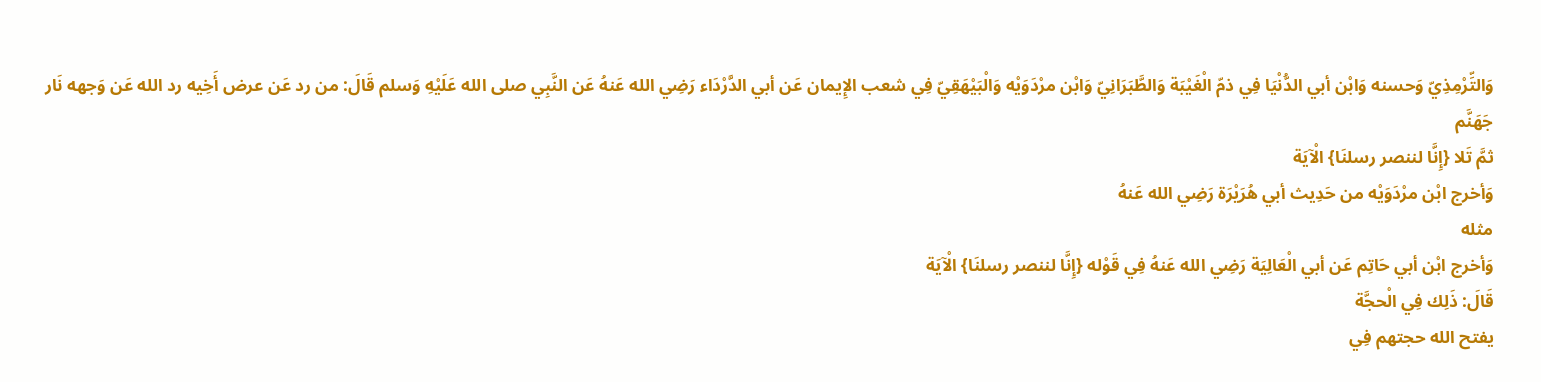وَالتِّرْمِذِيّ وَحسنه وَابْن أبي الدُّنْيَا فِي ذمّ الْغَيْبَة وَالطَّبَرَانِيّ وَابْن مرْدَوَيْه وَالْبَيْهَقِيّ فِي شعب الإِيمان عَن أبي الدَّرْدَاء رَضِي الله عَنهُ عَن النَّبِي صلى الله عَلَيْهِ وَسلم قَالَ: من رد عَن عرض أَخِيه رد الله عَن وَجهه نَار جَهَنَّم
ثمَّ تَلا {إِنَّا لننصر رسلنَا} الْآيَة
وَأخرج ابْن مرْدَوَيْه من حَدِيث أبي هُرَيْرَة رَضِي الله عَنهُ
مثله
وَأخرج ابْن أبي حَاتِم عَن أبي الْعَالِيَة رَضِي الله عَنهُ فِي قَوْله {إِنَّا لننصر رسلنَا} الْآيَة
قَالَ: ذَلِك فِي الْحجَّة
يفتح الله حجتهم فِي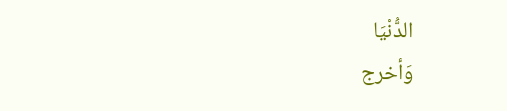الدُّنْيَا
وَأخرج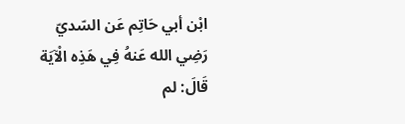ابْن أبي حَاتِم عَن السّديّ رَضِي الله عَنهُ فِي هَذِه الْآيَة قَالَ: لم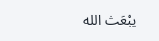يبْعَث الله